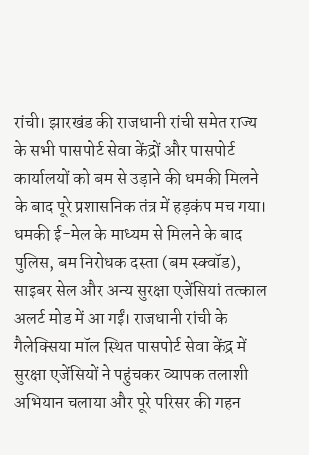रांची। झारखंड की राजधानी रांची समेत राज्य के सभी पासपोर्ट सेवा केंद्रों और पासपोर्ट कार्यालयों को बम से उड़ाने की धमकी मिलने के बाद पूरे प्रशासनिक तंत्र में हड़कंप मच गया। धमकी ई-मेल के माध्यम से मिलने के बाद पुलिस, बम निरोधक दस्ता (बम स्क्वॉड), साइबर सेल और अन्य सुरक्षा एजेंसियां तत्काल अलर्ट मोड में आ गईं। राजधानी रांची के गैलेक्सिया मॉल स्थित पासपोर्ट सेवा केंद्र में सुरक्षा एजेंसियों ने पहुंचकर व्यापक तलाशी अभियान चलाया और पूरे परिसर की गहन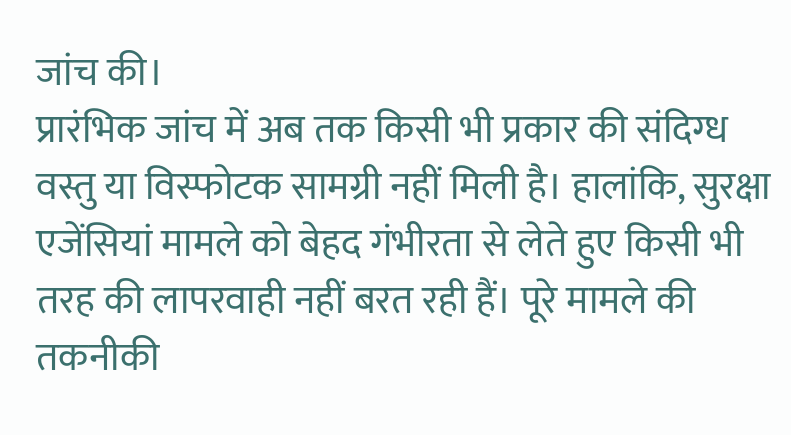जांच की।
प्रारंभिक जांच में अब तक किसी भी प्रकार की संदिग्ध वस्तु या विस्फोटक सामग्री नहीं मिली है। हालांकि, सुरक्षा एजेंसियां मामले को बेहद गंभीरता से लेते हुए किसी भी तरह की लापरवाही नहीं बरत रही हैं। पूरे मामले की तकनीकी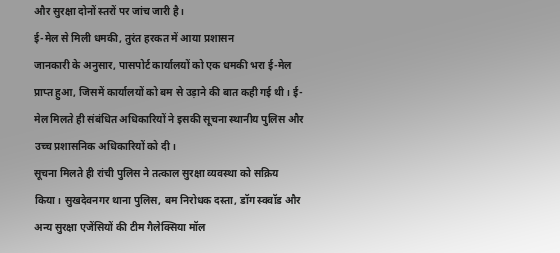और सुरक्षा दोनों स्तरों पर जांच जारी है।
ई-मेल से मिली धमकी, तुरंत हरकत में आया प्रशासन
जानकारी के अनुसार, पासपोर्ट कार्यालयों को एक धमकी भरा ई-मेल प्राप्त हुआ, जिसमें कार्यालयों को बम से उड़ाने की बात कही गई थी। ई-मेल मिलते ही संबंधित अधिकारियों ने इसकी सूचना स्थानीय पुलिस और उच्च प्रशासनिक अधिकारियों को दी।
सूचना मिलते ही रांची पुलिस ने तत्काल सुरक्षा व्यवस्था को सक्रिय किया। सुखदेवनगर थाना पुलिस, बम निरोधक दस्ता, डॉग स्क्वॉड और अन्य सुरक्षा एजेंसियों की टीम गैलेक्सिया मॉल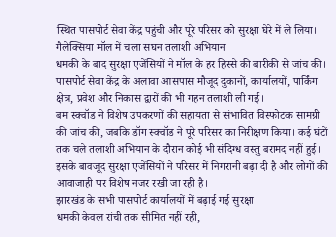स्थित पासपोर्ट सेवा केंद्र पहुंची और पूरे परिसर को सुरक्षा घेरे में ले लिया।
गैलेक्सिया मॉल में चला सघन तलाशी अभियान
धमकी के बाद सुरक्षा एजेंसियों ने मॉल के हर हिस्से की बारीकी से जांच की। पासपोर्ट सेवा केंद्र के अलावा आसपास मौजूद दुकानों, कार्यालयों, पार्किंग क्षेत्र, प्रवेश और निकास द्वारों की भी गहन तलाशी ली गई।
बम स्क्वॉड ने विशेष उपकरणों की सहायता से संभावित विस्फोटक सामग्री की जांच की, जबकि डॉग स्क्वॉड ने पूरे परिसर का निरीक्षण किया। कई घंटों तक चले तलाशी अभियान के दौरान कोई भी संदिग्ध वस्तु बरामद नहीं हुई।
इसके बावजूद सुरक्षा एजेंसियों ने परिसर में निगरानी बढ़ा दी है और लोगों की आवाजाही पर विशेष नजर रखी जा रही है।
झारखंड के सभी पासपोर्ट कार्यालयों में बढ़ाई गई सुरक्षा
धमकी केवल रांची तक सीमित नहीं रही,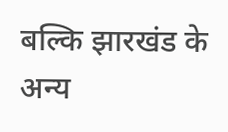बल्कि झारखंड के अन्य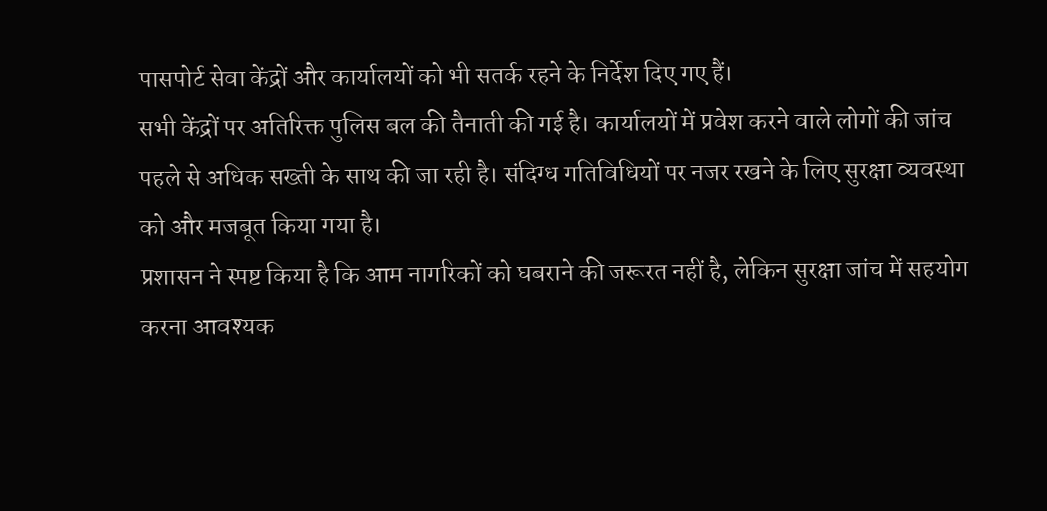पासपोर्ट सेवा केंद्रों और कार्यालयों को भी सतर्क रहने के निर्देश दिए गए हैं।
सभी केंद्रों पर अतिरिक्त पुलिस बल की तैनाती की गई है। कार्यालयों में प्रवेश करने वाले लोगों की जांच पहले से अधिक सख्ती के साथ की जा रही है। संदिग्ध गतिविधियों पर नजर रखने के लिए सुरक्षा व्यवस्था को और मजबूत किया गया है।
प्रशासन ने स्पष्ट किया है कि आम नागरिकों को घबराने की जरूरत नहीं है, लेकिन सुरक्षा जांच में सहयोग करना आवश्यक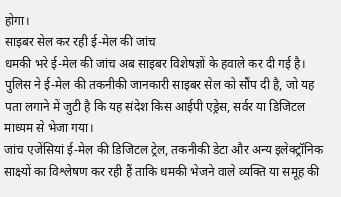होगा।
साइबर सेल कर रही ई-मेल की जांच
धमकी भरे ई-मेल की जांच अब साइबर विशेषज्ञों के हवाले कर दी गई है। पुलिस ने ई-मेल की तकनीकी जानकारी साइबर सेल को सौंप दी है, जो यह पता लगाने में जुटी है कि यह संदेश किस आईपी एड्रेस, सर्वर या डिजिटल माध्यम से भेजा गया।
जांच एजेंसियां ई-मेल की डिजिटल ट्रेल, तकनीकी डेटा और अन्य इलेक्ट्रॉनिक साक्ष्यों का विश्लेषण कर रही हैं ताकि धमकी भेजने वाले व्यक्ति या समूह की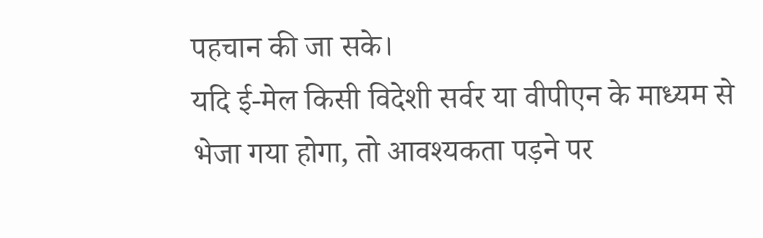पहचान की जा सके।
यदि ई-मेल किसी विदेशी सर्वर या वीपीएन के माध्यम से भेजा गया होगा, तो आवश्यकता पड़ने पर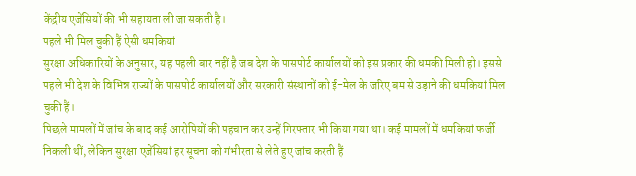केंद्रीय एजेंसियों की भी सहायता ली जा सकती है।
पहले भी मिल चुकी हैं ऐसी धमकियां
सुरक्षा अधिकारियों के अनुसार, यह पहली बार नहीं है जब देश के पासपोर्ट कार्यालयों को इस प्रकार की धमकी मिली हो। इससे पहले भी देश के विभिन्न राज्यों के पासपोर्ट कार्यालयों और सरकारी संस्थानों को ई-मेल के जरिए बम से उड़ाने की धमकियां मिल चुकी हैं।
पिछले मामलों में जांच के बाद कई आरोपियों की पहचान कर उन्हें गिरफ्तार भी किया गया था। कई मामलों में धमकियां फर्जी निकली थीं, लेकिन सुरक्षा एजेंसियां हर सूचना को गंभीरता से लेते हुए जांच करती हैं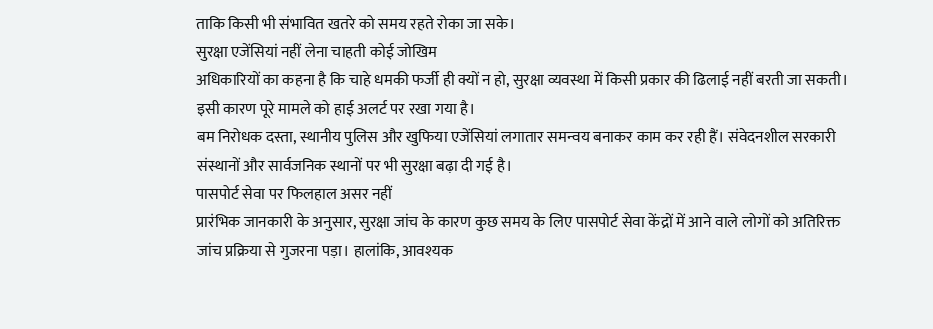ताकि किसी भी संभावित खतरे को समय रहते रोका जा सके।
सुरक्षा एजेंसियां नहीं लेना चाहती कोई जोखिम
अधिकारियों का कहना है कि चाहे धमकी फर्जी ही क्यों न हो, सुरक्षा व्यवस्था में किसी प्रकार की ढिलाई नहीं बरती जा सकती। इसी कारण पूरे मामले को हाई अलर्ट पर रखा गया है।
बम निरोधक दस्ता, स्थानीय पुलिस और खुफिया एजेंसियां लगातार समन्वय बनाकर काम कर रही हैं। संवेदनशील सरकारी संस्थानों और सार्वजनिक स्थानों पर भी सुरक्षा बढ़ा दी गई है।
पासपोर्ट सेवा पर फिलहाल असर नहीं
प्रारंभिक जानकारी के अनुसार, सुरक्षा जांच के कारण कुछ समय के लिए पासपोर्ट सेवा केंद्रों में आने वाले लोगों को अतिरिक्त जांच प्रक्रिया से गुजरना पड़ा। हालांकि, आवश्यक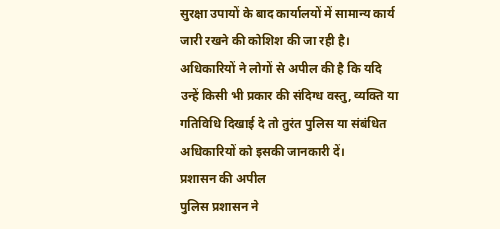सुरक्षा उपायों के बाद कार्यालयों में सामान्य कार्य जारी रखने की कोशिश की जा रही है।
अधिकारियों ने लोगों से अपील की है कि यदि उन्हें किसी भी प्रकार की संदिग्ध वस्तु, व्यक्ति या गतिविधि दिखाई दे तो तुरंत पुलिस या संबंधित अधिकारियों को इसकी जानकारी दें।
प्रशासन की अपील
पुलिस प्रशासन ने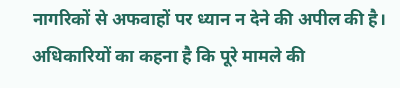नागरिकों से अफवाहों पर ध्यान न देने की अपील की है। अधिकारियों का कहना है कि पूरे मामले की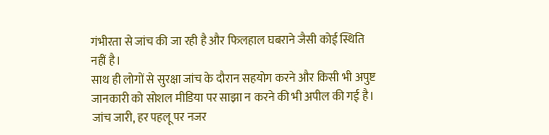गंभीरता से जांच की जा रही है और फिलहाल घबराने जैसी कोई स्थिति नहीं है।
साथ ही लोगों से सुरक्षा जांच के दौरान सहयोग करने और किसी भी अपुष्ट जानकारी को सोशल मीडिया पर साझा न करने की भी अपील की गई है।
जांच जारी, हर पहलू पर नजर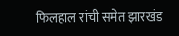फिलहाल रांची समेत झारखंड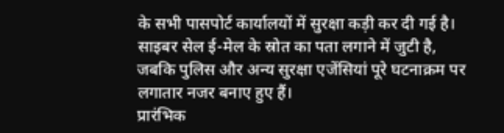के सभी पासपोर्ट कार्यालयों में सुरक्षा कड़ी कर दी गई है। साइबर सेल ई-मेल के स्रोत का पता लगाने में जुटी है, जबकि पुलिस और अन्य सुरक्षा एजेंसियां पूरे घटनाक्रम पर लगातार नजर बनाए हुए हैं।
प्रारंभिक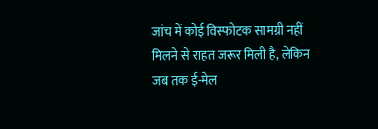जांच में कोई विस्फोटक सामग्री नहीं मिलने से राहत जरूर मिली है, लेकिन जब तक ई-मेल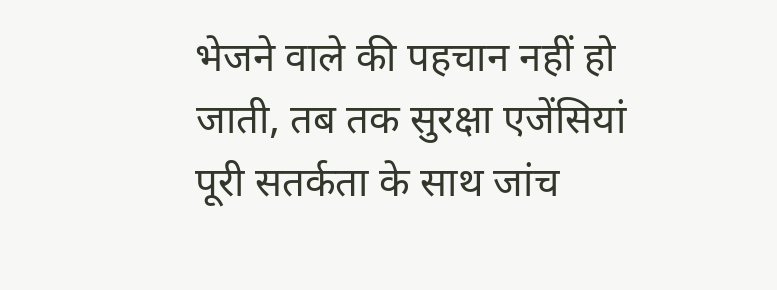भेजने वाले की पहचान नहीं हो जाती, तब तक सुरक्षा एजेंसियां पूरी सतर्कता के साथ जांच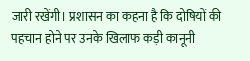जारी रखेंगी। प्रशासन का कहना है कि दोषियों की पहचान होने पर उनके खिलाफ कड़ी कानूनी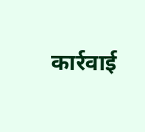कार्रवाई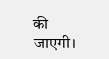की जाएगी।